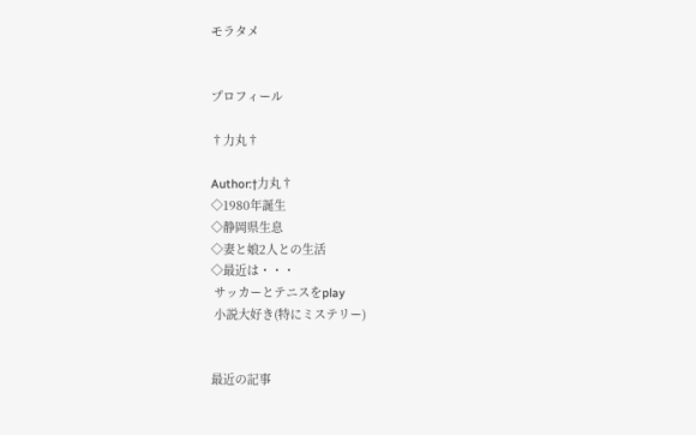モラタメ


プロフィール

†力丸†

Author:†力丸†
◇1980年誕生
◇静岡県生息
◇妻と娘2人との生活
◇最近は・・・
 サッカーとテニスをplay
 小説大好き(特にミステリー)


最近の記事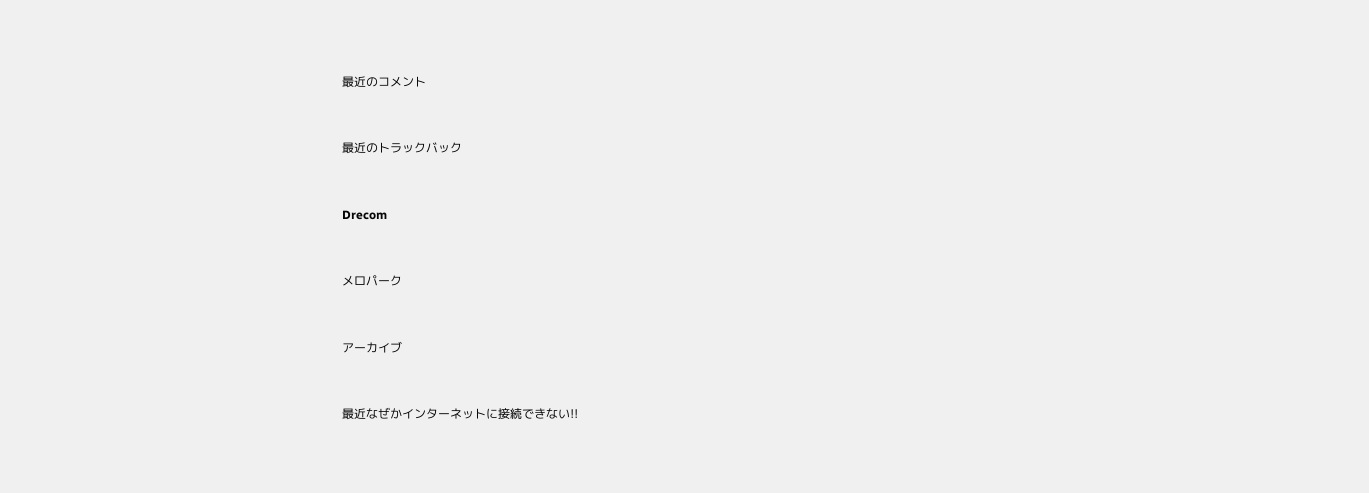最近のコメント


最近のトラックバック


Drecom


メロパーク


アーカイブ


最近なぜかインターネットに接続できない!!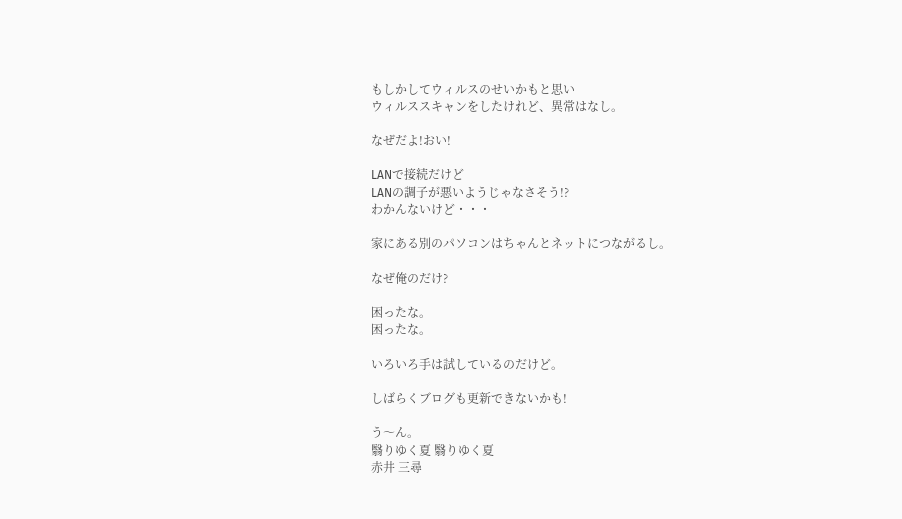もしかしてウィルスのせいかもと思い
ウィルススキャンをしたけれど、異常はなし。

なぜだよ!おい!

LANで接続だけど
LANの調子が悪いようじゃなさそう!?
わかんないけど・・・

家にある別のパソコンはちゃんとネットにつながるし。

なぜ俺のだけ?

困ったな。
困ったな。

いろいろ手は試しているのだけど。

しばらくブログも更新できないかも!

う〜ん。
翳りゆく夏 翳りゆく夏
赤井 三尋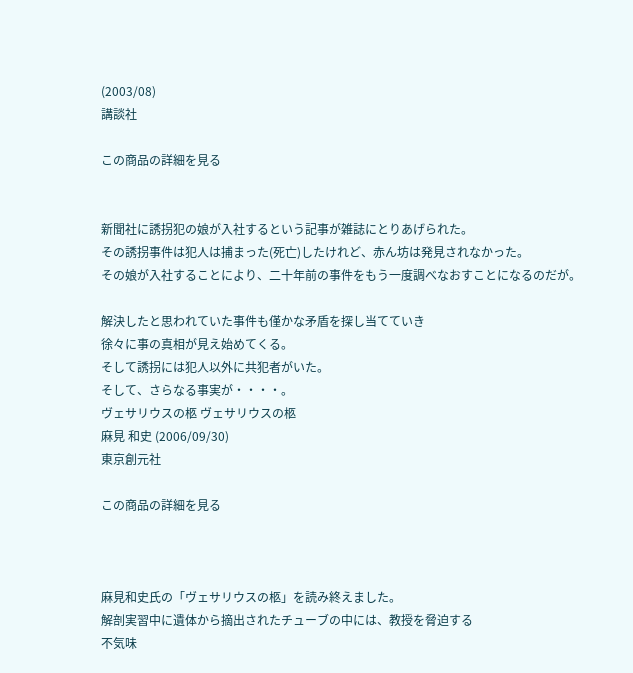(2003/08)
講談社

この商品の詳細を見る


新聞社に誘拐犯の娘が入社するという記事が雑誌にとりあげられた。
その誘拐事件は犯人は捕まった(死亡)したけれど、赤ん坊は発見されなかった。
その娘が入社することにより、二十年前の事件をもう一度調べなおすことになるのだが。

解決したと思われていた事件も僅かな矛盾を探し当てていき
徐々に事の真相が見え始めてくる。
そして誘拐には犯人以外に共犯者がいた。
そして、さらなる事実が・・・・。
ヴェサリウスの柩 ヴェサリウスの柩
麻見 和史 (2006/09/30)
東京創元社

この商品の詳細を見る



麻見和史氏の「ヴェサリウスの柩」を読み終えました。
解剖実習中に遺体から摘出されたチューブの中には、教授を脅迫する
不気味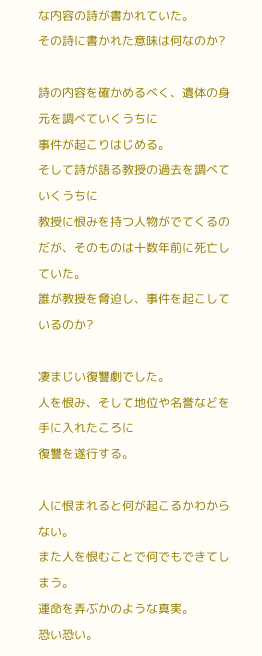な内容の詩が書かれていた。
その詩に書かれた意味は何なのか?

詩の内容を確かめるべく、遺体の身元を調べていくうちに
事件が起こりはじめる。
そして詩が語る教授の過去を調べていくうちに
教授に恨みを持つ人物がでてくるのだが、そのものは十数年前に死亡していた。
誰が教授を脅迫し、事件を起こしているのか?

凄まじい復讐劇でした。
人を恨み、そして地位や名誉などを手に入れたころに
復讐を遂行する。

人に恨まれると何が起こるかわからない。
また人を恨むことで何でもできてしまう。
運命を弄ぶかのような真実。
恐い恐い。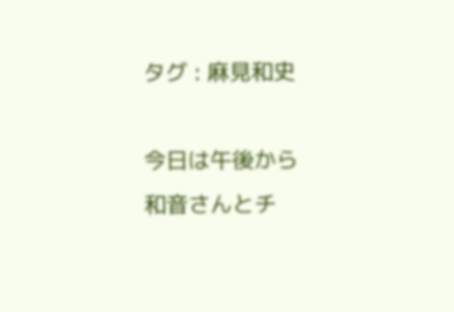タグ : 麻見和史

今日は午後から
和音さんとチ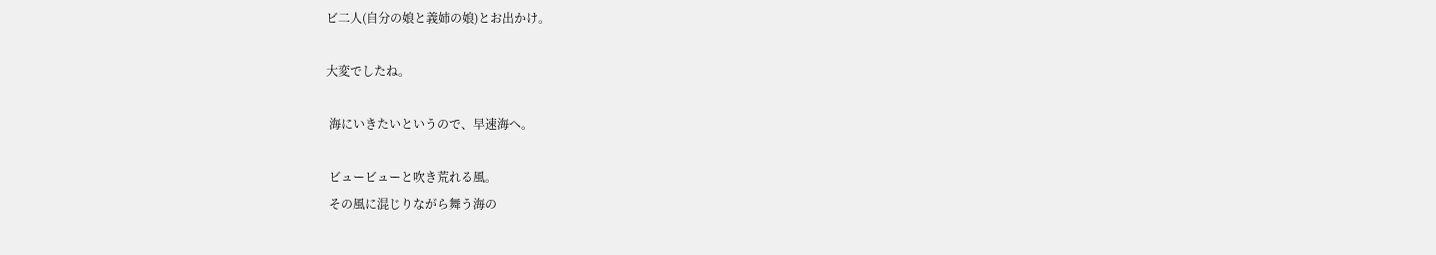ビ二人(自分の娘と義姉の娘)とお出かけ。

大変でしたね。

 海にいきたいというので、早速海へ。

 ビュービューと吹き荒れる風。
 その風に混じりながら舞う海の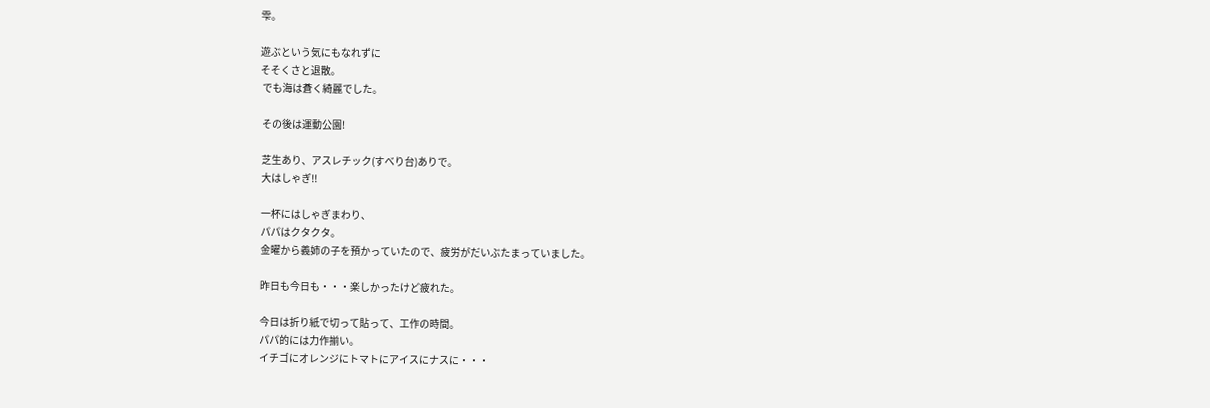雫。

遊ぶという気にもなれずに
そそくさと退散。
 でも海は蒼く綺麗でした。

 その後は運動公園!

 芝生あり、アスレチック(すべり台)ありで。
 大はしゃぎ!!

 一杯にはしゃぎまわり、
 パパはクタクタ。
 金曜から義姉の子を預かっていたので、疲労がだいぶたまっていました。

 昨日も今日も・・・楽しかったけど疲れた。

 今日は折り紙で切って貼って、工作の時間。
 パパ的には力作揃い。
 イチゴにオレンジにトマトにアイスにナスに・・・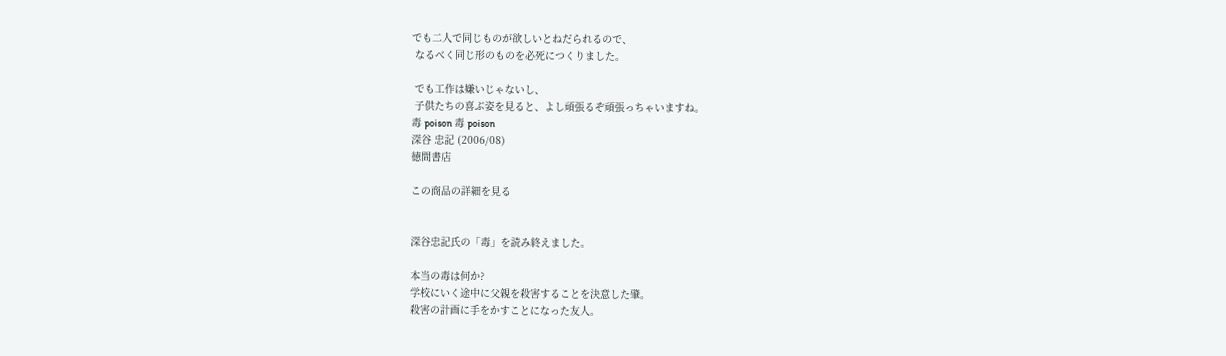でも二人で同じものが欲しいとねだられるので、
 なるべく同じ形のものを必死につくりました。

 でも工作は嫌いじゃないし、
 子供たちの喜ぶ姿を見ると、よし頑張るぞ頑張っちゃいますね。
毒 poison 毒 poison
深谷 忠記 (2006/08)
徳間書店

この商品の詳細を見る


深谷忠記氏の「毒」を読み終えました。

本当の毒は何か?
学校にいく途中に父親を殺害することを決意した肇。
殺害の計画に手をかすことになった友人。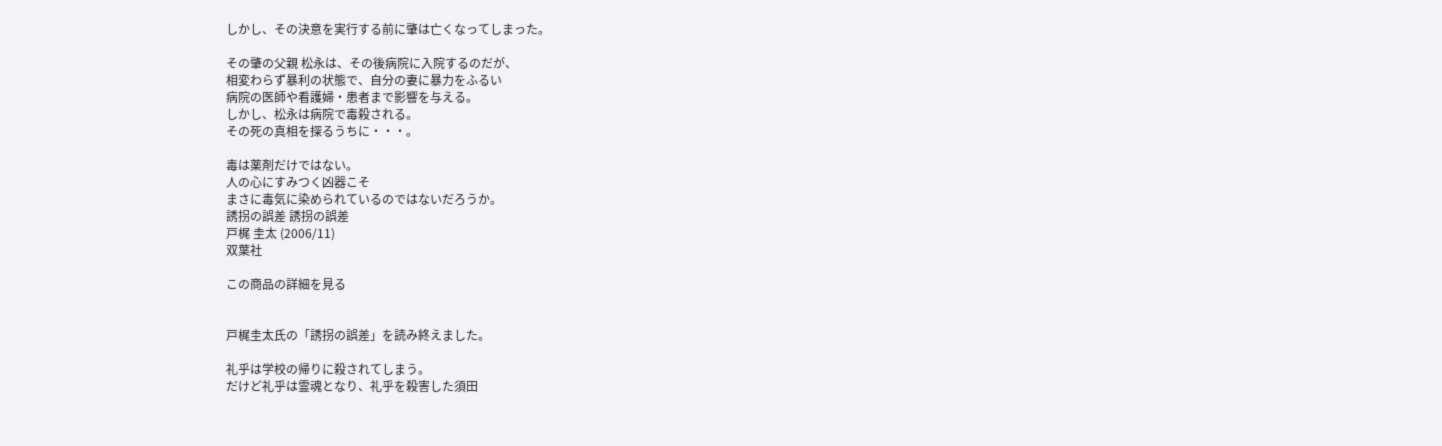しかし、その決意を実行する前に肇は亡くなってしまった。

その肇の父親 松永は、その後病院に入院するのだが、
相変わらず暴利の状態で、自分の妻に暴力をふるい
病院の医師や看護婦・患者まで影響を与える。
しかし、松永は病院で毒殺される。
その死の真相を探るうちに・・・。

毒は薬剤だけではない。
人の心にすみつく凶器こそ
まさに毒気に染められているのではないだろうか。
誘拐の誤差 誘拐の誤差
戸梶 圭太 (2006/11)
双葉社

この商品の詳細を見る


戸梶圭太氏の「誘拐の誤差」を読み終えました。

礼乎は学校の帰りに殺されてしまう。
だけど礼乎は霊魂となり、礼乎を殺害した須田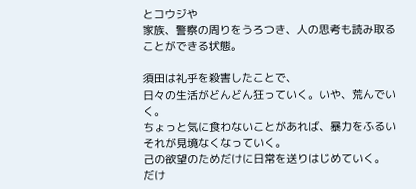とコウジや
家族、警察の周りをうろつき、人の思考も読み取ることができる状態。

須田は礼乎を殺害したことで、
日々の生活がどんどん狂っていく。いや、荒んでいく。
ちょっと気に食わないことがあれば、暴力をふるい
それが見境なくなっていく。
己の欲望のためだけに日常を送りはじめていく。
だけ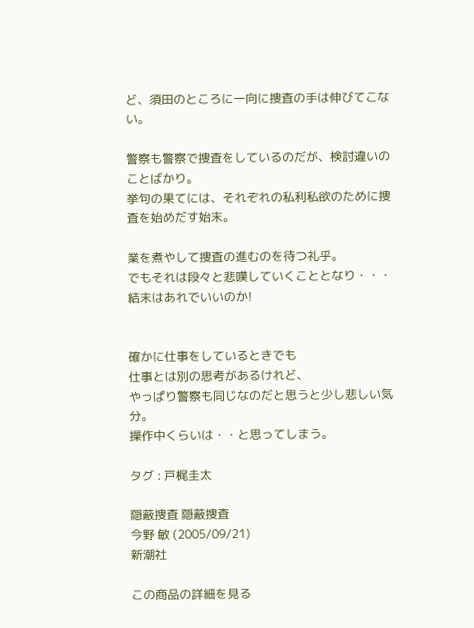ど、須田のところに一向に捜査の手は伸びてこない。

警察も警察で捜査をしているのだが、検討違いのことばかり。
挙句の果てには、それぞれの私利私欲のために捜査を始めだす始末。

業を煮やして捜査の進むのを待つ礼乎。
でもそれは段々と悲嘆していくこととなり・・・
結末はあれでいいのか!


確かに仕事をしているときでも
仕事とは別の思考があるけれど、
やっぱり警察も同じなのだと思うと少し悲しい気分。
操作中くらいは・・と思ってしまう。

タグ : 戸梶圭太

隠蔽捜査 隠蔽捜査
今野 敏 (2005/09/21)
新潮社

この商品の詳細を見る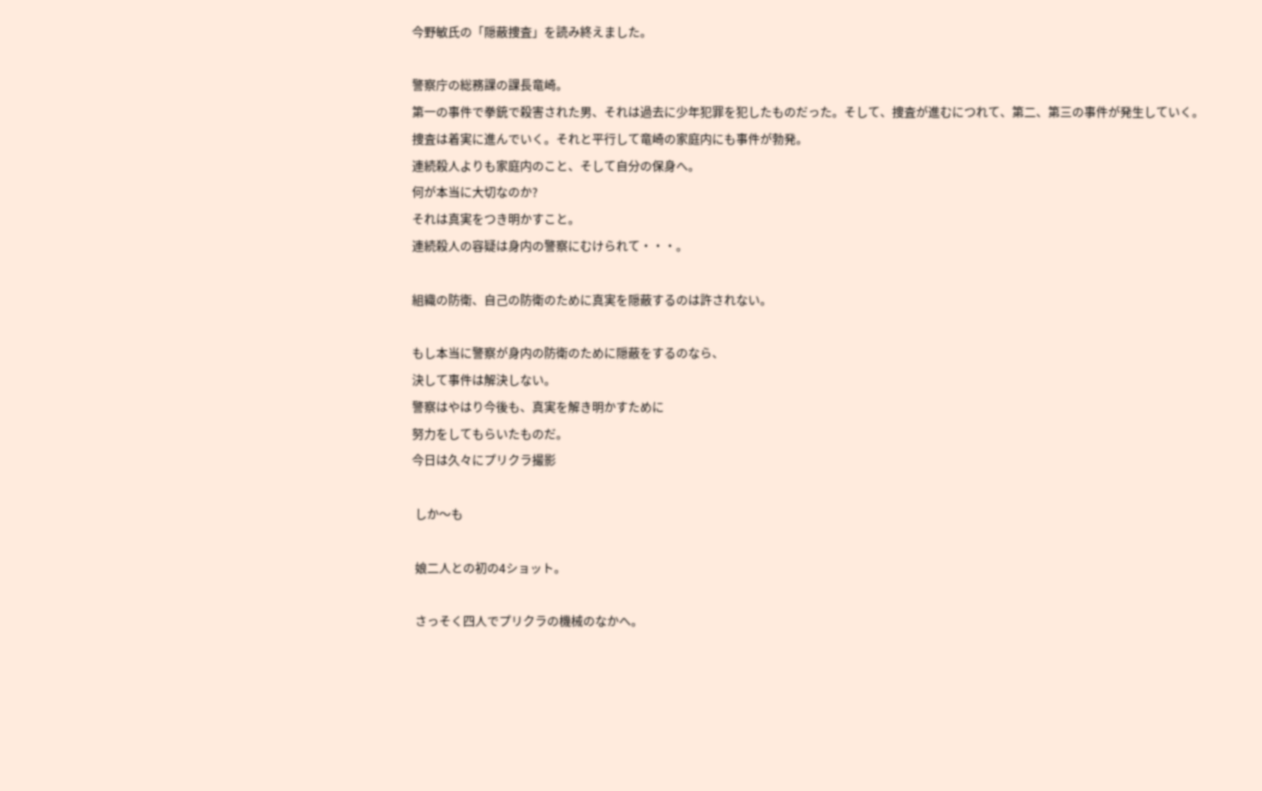今野敏氏の「隠蔽捜査」を読み終えました。

警察庁の総務課の課長竜崎。
第一の事件で拳銃で殺害された男、それは過去に少年犯罪を犯したものだった。そして、捜査が進むにつれて、第二、第三の事件が発生していく。
捜査は着実に進んでいく。それと平行して竜崎の家庭内にも事件が勃発。
連続殺人よりも家庭内のこと、そして自分の保身へ。
何が本当に大切なのか?
それは真実をつき明かすこと。
連続殺人の容疑は身内の警察にむけられて・・・。

組織の防衛、自己の防衛のために真実を隠蔽するのは許されない。

もし本当に警察が身内の防衛のために隠蔽をするのなら、
決して事件は解決しない。
警察はやはり今後も、真実を解き明かすために
努力をしてもらいたものだ。
今日は久々にプリクラ撮影

 しか〜も

 娘二人との初の4ショット。

 さっそく四人でプリクラの機械のなかへ。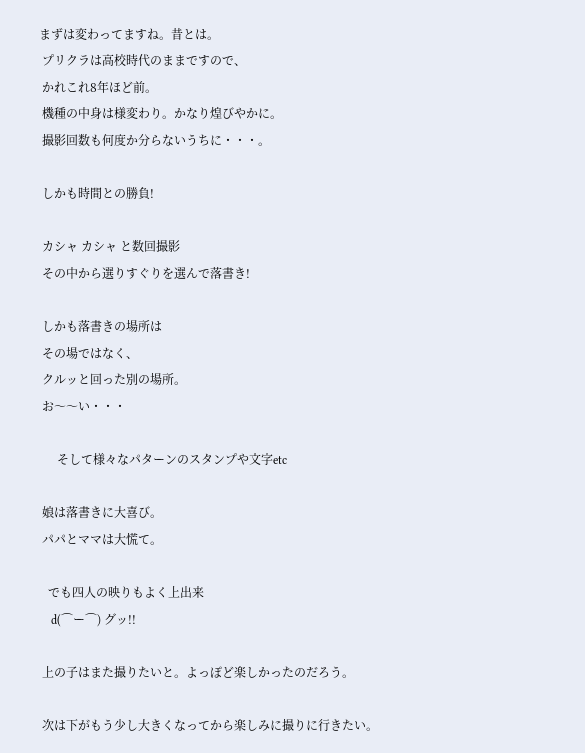まずは変わってますね。昔とは。
 プリクラは高校時代のままですので、
 かれこれ8年ほど前。
 機種の中身は様変わり。かなり煌びやかに。
 撮影回数も何度か分らないうちに・・・。

 しかも時間との勝負!

 カシャ カシャ と数回撮影
 その中から選りすぐりを選んで落書き!

 しかも落書きの場所は
 その場ではなく、
 クルッと回った別の場所。
 お〜〜い・・・

      そして様々なパターンのスタンプや文字etc

 娘は落書きに大喜び。
 パパとママは大慌て。

   でも四人の映りもよく上出来
    d(⌒ー⌒) グッ!!

 上の子はまた撮りたいと。よっぽど楽しかったのだろう。

 次は下がもう少し大きくなってから楽しみに撮りに行きたい。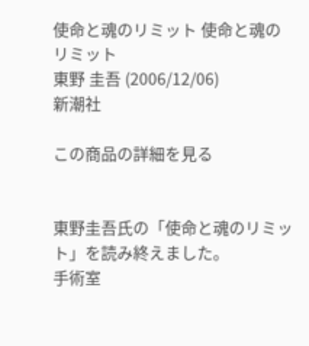使命と魂のリミット 使命と魂のリミット
東野 圭吾 (2006/12/06)
新潮社

この商品の詳細を見る


東野圭吾氏の「使命と魂のリミット」を読み終えました。
手術室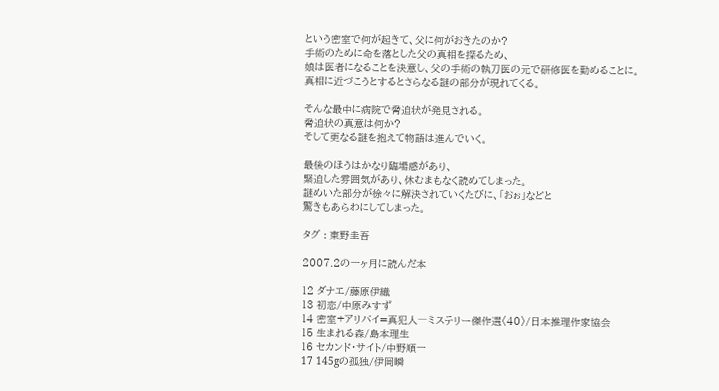という密室で何が起きて、父に何がおきたのか?
手術のために命を落とした父の真相を探るため、
娘は医者になることを決意し、父の手術の執刀医の元で研修医を勤めることに。
真相に近づこうとするとさらなる謎の部分が現れてくる。

そんな最中に病院で脅迫状が発見される。
脅迫状の真意は何か?
そして更なる謎を抱えて物語は進んでいく。

最後のほうはかなり臨場感があり、
緊迫した雰囲気があり、休むまもなく読めてしまった。
謎めいた部分が徐々に解決されていくたびに、「おぉ」などと
驚きもあらわにしてしまった。

タグ : 東野圭吾

2007.2の一ヶ月に読んだ本

12 ダナエ/藤原伊織
13 初恋/中原みすず
14 密室+アリバイ=真犯人―ミステリー傑作選〈40〉/日本推理作家協会
15 生まれる森/島本理生
16 セカンド・サイト/中野順一
17 145gの孤独/伊岡瞬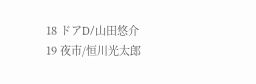18 ドアD/山田悠介
19 夜市/恒川光太郎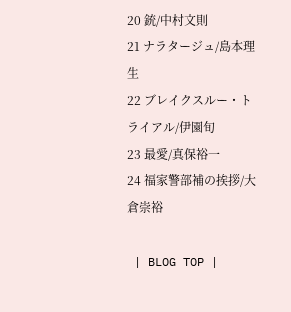20 銃/中村文則
21 ナラタージュ/島本理生
22 ブレイクスルー・トライアル/伊園旬
23 最愛/真保裕一
24 福家警部補の挨拶/大倉崇裕

 | BLOG TOP |